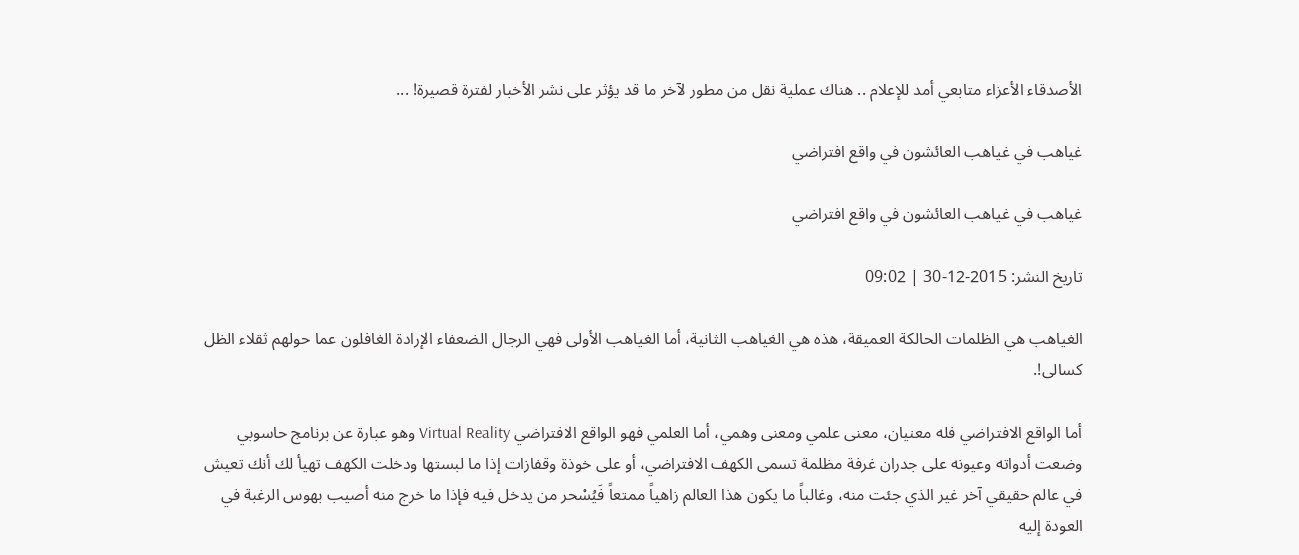الأصدقاء الأعزاء متابعي أمد للإعلام .. هناك عملية نقل من مطور لآخر ما قد يؤثر على نشر الأخبار لفترة قصيرة! ...

غياهب في غياهب العائشون في واقع افتراضي

غياهب في غياهب العائشون في واقع افتراضي

تاريخ النشر: 2015-12-30 | 09:02

الغياهب هي الظلمات الحالكة العميقة، هذه هي الغياهب الثانية، أما الغياهب الأولى فهي الرجال الضعفاء الإرادة الغافلون عما حولهم ثقلاء الظل كسالى!.

أما الواقع الافتراضي فله معنيان، معنى علمي ومعنى وهمي، أما العلمي فهو الواقع الافتراضي Virtual Reality وهو عبارة عن برنامج حاسوبي وضعت أدواته وعيونه على جدران غرفة مظلمة تسمى الكهف الافتراضي، أو على خوذة وقفازات إذا ما لبستها ودخلت الكهف تهيأ لك أنك تعيش في عالم حقيقي آخر غير الذي جئت منه، وغالباً ما يكون هذا العالم زاهياً ممتعاً فَيُسْحر من يدخل فيه فإذا ما خرج منه أصيب بهوس الرغبة في العودة إليه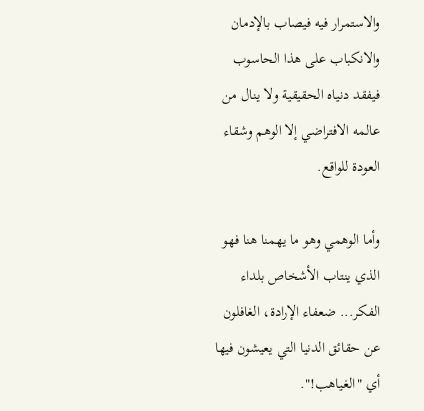والاستمرار فيه فيصاب بالإدمان والانكباب على هذا الحاسوب فيفقد دنياه الحقيقية ولا ينال من عالمه الافتراضي إلا الوهم وشقاء العودة للواقع.

وأما الوهمي وهو ما يهمنا هنا فهو الذي ينتاب الأشخاص بلداء الفكر... ضعفاء الإرادة، الغافلون عن حقائق الدنيا التي يعيشون فيها أي "الغياهب!".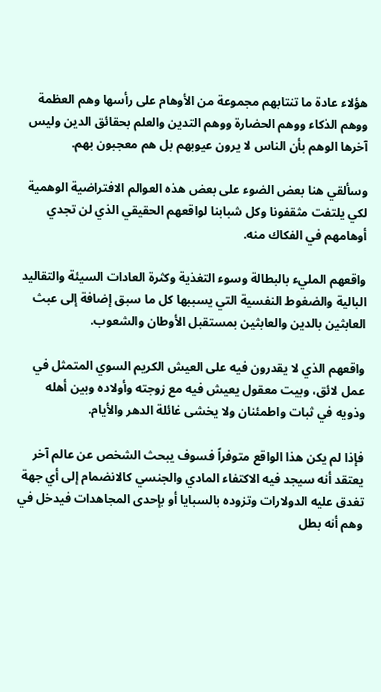هؤلاء عادة ما تنتابهم مجموعة من الأوهام على رأسها وهم العظمة ووهم الذكاء ووهم الحضارة ووهم التدين والعلم بحقائق الدين وليس آخرها الوهم بأن الناس لا يرون عيوبهم بل هم معجبون بهم.

وسألقي هنا بعض الضوء على بعض هذه العوالم الافتراضية الوهمية لكي يلتفت مثقفونا وكل شبابنا لواقعهم الحقيقي الذي لن تجدي أوهامهم في الفكاك منه.

واقعهم المليء بالبطالة وسوء التغذية وكثرة العادات السيئة والتقاليد البالية والضغوط النفسية التي يسببها كل ما سبق إضافة إلى عبث العابثين بالدين والعابثين بمستقبل الأوطان والشعوب.

واقعهم الذي لا يقدرون فيه على العيش الكريم السوي المتمثل في عمل لائق، وبيت معقول يعيش فيه مع زوجته وأولاده وبين أهله وذويه في ثبات واطمئنان ولا يخشى غائلة الدهر والأيام.

فإذا لم يكن هذا الواقع متوفراً فسوف يبحث الشخص عن عالم آخر يعتقد أنه سيجد فيه الاكتفاء المادي والجنسي كالانضمام إلى أي جهة تغدق عليه الدولارات وتزوده بالسبايا أو بإحدى المجاهدات فيدخل في وهم أنه بطل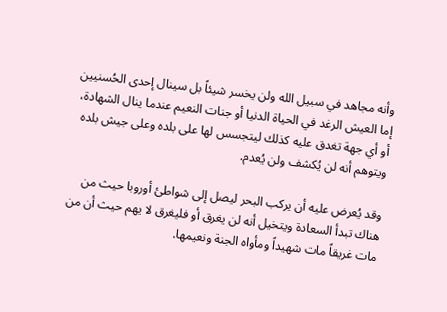وأنه مجاهد في سبيل الله ولن يخسر شيئاً بل سينال إحدى الحُسنيين إما العيش الرغد في الحياة الدنيا أو جنات النعيم عندما ينال الشهادة، أو أي جهة تغدق عليه كذلك ليتجسس لها على بلده وعلى جيش بلده ويتوهم أنه لن يُكشف ولن يُعدم.

وقد يُعرض عليه أن يركب البحر ليصل إلى شواطئ أوروبا حيث من هناك تبدأ السعادة ويتخيل أنه لن يغرق أو فليغرق لا يهم حيث أن من مات غريقاً مات شهيداً ومأواه الجنة ونعيمها.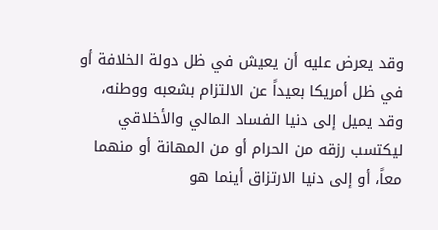وقد يعرض عليه أن يعيش في ظل دولة الخلافة أو في ظل أمريكا بعيداً عن الالتزام بشعبه ووطنه، وقد يميل إلى دنيا الفساد المالي والأخلاقي ليكتسب رزقه من الحرام أو من المهانة أو منهما معاً، أو إلى دنيا الارتزاق أينما هو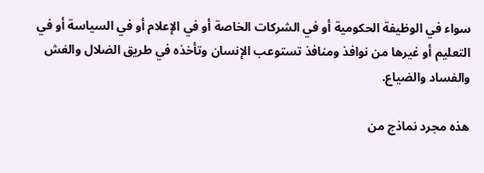سواء في الوظيفة الحكومية أو في الشركات الخاصة أو في الإعلام أو في السياسة أو في التعليم أو غيرها من نوافذ ومنافذ تستوعب الإنسان وتأخذه في طريق الضلال والغش والفساد والضياع.

هذه مجرد نماذج من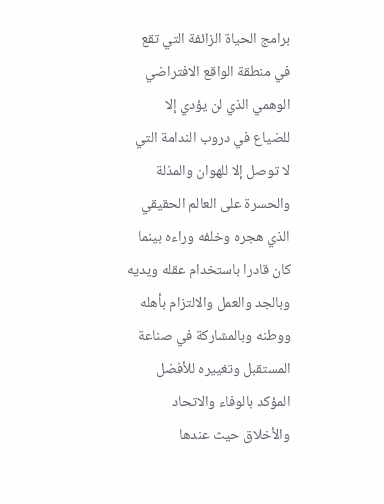برامج الحياة الزائفة التي تقع في منطقة الواقع الافتراضي الوهمي الذي لن يؤدي إلا للضياع في دروب الندامة التي لا توصل إلا للهوان والمذلة والحسرة على العالم الحقيقي الذي هجره وخلفه وراءه بينما كان قادرا باستخدام عقله ويديه وبالجد والعمل والالتزام بأهله ووطنه وبالمشاركة في صناعة المستقبل وتغييره للأفضل المؤكد بالوفاء والاتحاد والأخلاق حيث عندها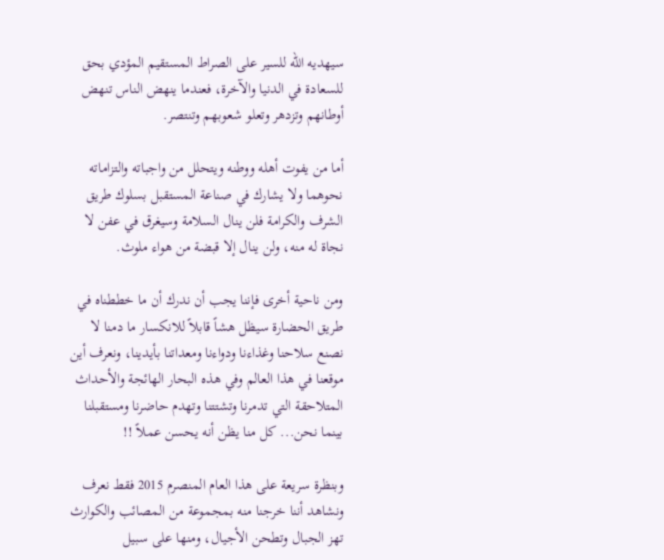سيهديه الله للسير على الصراط المستقيم المؤدي بحق للسعادة في الدنيا والآخرة، فعندما ينهض الناس تنهض أوطانهم وتزدهر وتعلو شعوبهم وتنتصر.

أما من يفوت أهله ووطنه ويتحلل من واجباته والتزاماته نحوهما ولا يشارك في صناعة المستقبل بسلوك طريق الشرف والكرامة فلن ينال السلامة وسيغرق في عفن لا نجاة له منه، ولن ينال إلا قبضة من هواء ملوث.

ومن ناحية أخرى فإننا يجب أن ندرك أن ما خططناه في طريق الحضارة سيظل هشاً قابلاً للانكسار ما دمنا لا نصنع سلاحنا وغذاءنا ودواءنا ومعداتنا بأيدينا، ونعرف أين موقعنا في هذا العالم وفي هذه البحار الهائجة والأحداث المتلاحقة التي تدمرنا وتشتتنا وتهدم حاضرنا ومستقبلنا بينما نحن... كل منا يظن أنه يحسن عملاً !!

وبنظرة سريعة على هذا العام المنصرم 2015 فقط نعرف ونشاهد أننا خرجنا منه بمجموعة من المصائب والكوارث تهز الجبال وتطحن الأجيال، ومنها على سبيل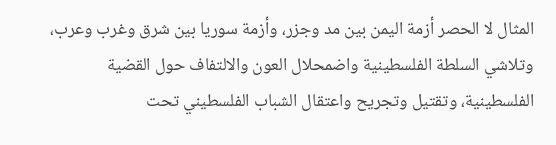المثال لا الحصر أزمة اليمن بين مد وجزر، وأزمة سوريا بين شرق وغرب وعرب، وتلاشي السلطة الفلسطينية واضمحلال العون والالتفاف حول القضية الفلسطينية، وتقتيل وتجريح واعتقال الشباب الفلسطيني تحت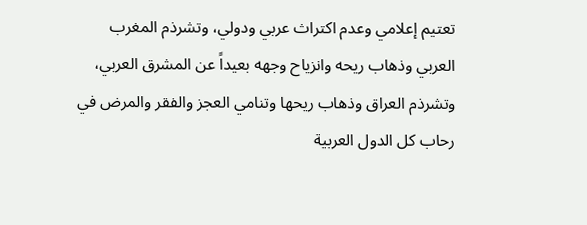تعتيم إعلامي وعدم اكتراث عربي ودولي، وتشرذم المغرب العربي وذهاب ريحه وانزياح وجهه بعيداً عن المشرق العربي، وتشرذم العراق وذهاب ريحها وتنامي العجز والفقر والمرض في رحاب كل الدول العربية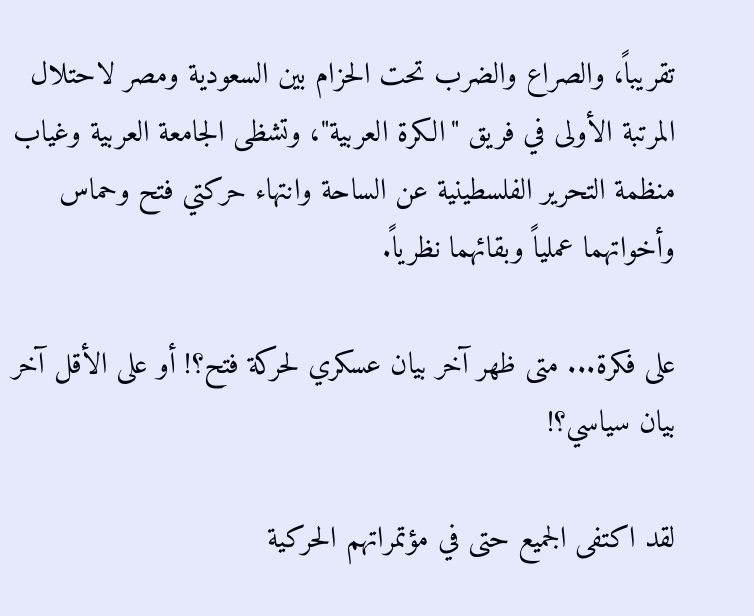تقريباً، والصراع والضرب تحت الحزام بين السعودية ومصر لاحتلال المرتبة الأولى في فريق "الكرة العربية"، وتشظى الجامعة العربية وغياب منظمة التحرير الفلسطينية عن الساحة وانتهاء حركتي فتح وحماس وأخواتهما عملياً وبقائهما نظرياً.

على فكرة... متى ظهر آخر بيان عسكري لحركة فتح؟! أو على الأقل آخر بيان سياسي؟!

لقد اكتفى الجميع حتى في مؤتمراتهم الحركية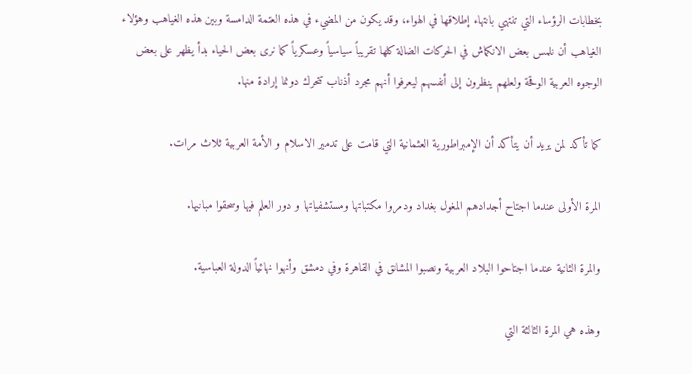بخطابات الرؤساء التي تنتهي بانتهاء إطلاقها في الهواء، وقد يكون من المضيء في هذه العتمة الدامسة وبين هذه الغياهب وهؤلاء الغياهب أن نلمس بعض الانكماش في الحركات الضالة كلها تقريباً سياسياً وعسكرياً كما نرى بعض الحياء بدأ يظهر على بعض الوجوه العربية الوقحة ولعلهم ينظرون إلى أنفسهم ليعرفوا أنهم مجرد أذناب تتحرك دونما إرادة منها.

كما تأكد لمن يريد أن يتأكد أن الإمبراطورية العثمانية التي قامت على تدمير الاسلام و الأمة العربية ثلاث مرات.

المرة الأولى عندما اجتاح أجدادهم المغول بغداد ودمروا مكتباتها ومستشفياتها و دور العلم فيها وسحقوا مبانيها.

والمرة الثانية عندما اجتاحوا البلاد العربية ونصبوا المشانق في القاهرة وفي دمشق وأنهوا نهائياً الدولة العباسية.

وهذه هي المرة الثالثة التي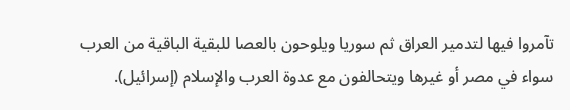تآمروا فيها لتدمير العراق ثم سوريا ويلوحون بالعصا للبقية الباقية من العرب سواء في مصر أو غيرها ويتحالفون مع عدوة العرب والإسلام (إسرائيل).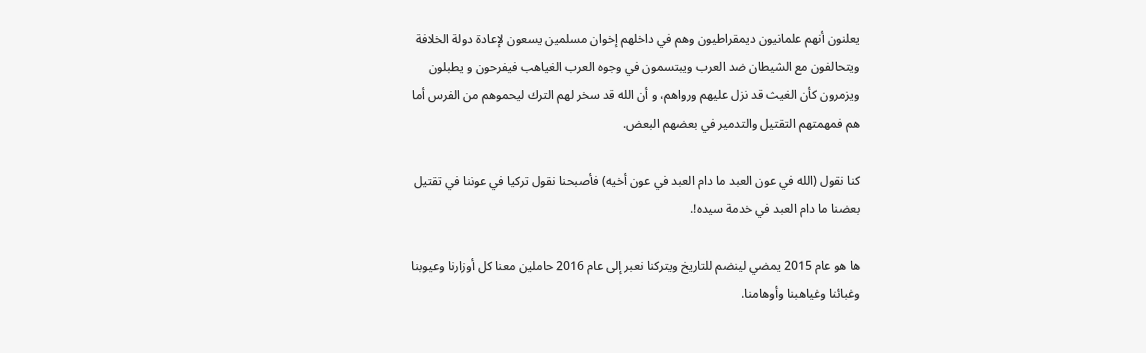يعلنون أنهم علمانيون ديمقراطيون وهم في داخلهم إخوان مسلمين يسعون لإعادة دولة الخلافة ويتحالفون مع الشيطان ضد العرب ويبتسمون في وجوه العرب الغياهب فيفرحون و يطبلون ويزمرون كأن الغيث قد نزل عليهم ورواهم، و أن الله قد سخر لهم الترك ليحموهم من الفرس أما هم فمهمتهم التقتيل والتدمير في بعضهم البعض.

كنا نقول (الله في عون العبد ما دام العبد في عون أخيه) فأصبحنا نقول تركيا في عوننا في تقتيل بعضنا ما دام العبد في خدمة سيده!.

ها هو عام 2015 يمضي لينضم للتاريخ ويتركنا نعبر إلى عام 2016 حاملين معنا كل أوزارنا وعيوبنا وغبائنا وغياهبنا وأوهامنا.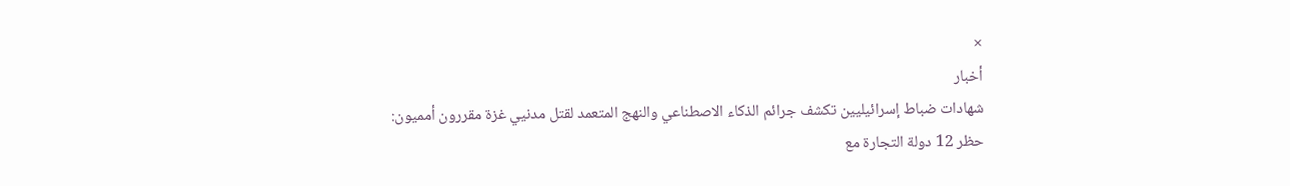×
أخبار
شهادات ضباط إسرائيليين تكشف جرائم الذكاء الاصطناعي والنهج المتعمد لقتل مدنيي غزة مقررون أمميون: حظر 12 دولة التجارة مع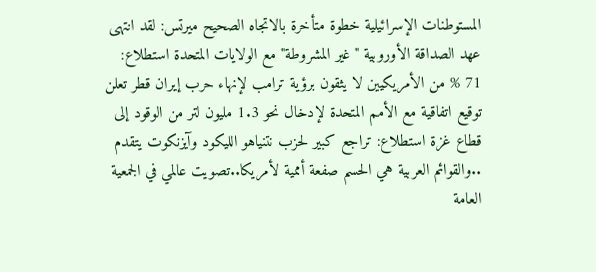المستوطنات الإسرائيلية خطوة متأخرة بالاتجاه الصحيح ميرتس: لقد انتهى عهد الصداقة الأوروبية "غير المشروطة" مع الولايات المتحدة استطلاع: 71 % من الأمريكيين لا يثقون برؤية ترامب لإنهاء حرب إيران قطر تعلن توقيع اتفاقية مع الأمم المتحدة لإدخال نحو 1.3 مليون لتر من الوقود إلى قطاع غزة استطلاع: تراجع كبير لحزب نتنياهو الليكود وآيزنكوت يتقدم ..والقوائم العربية هي الحسم صفعة أممية لأمريكا..تصويت عالمي في الجمعية العامة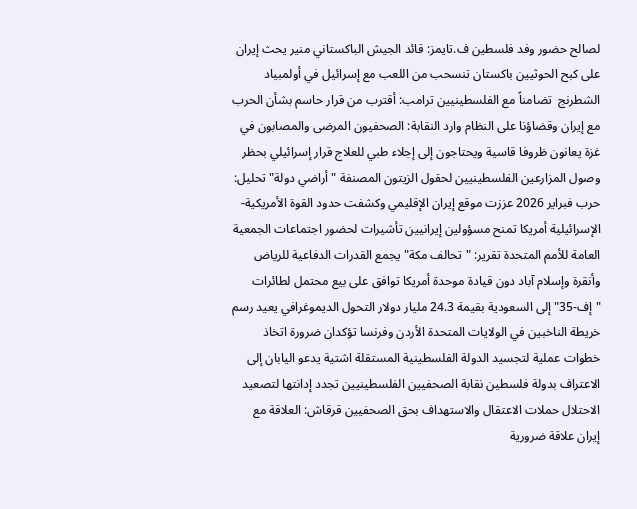لصالح حضور وفد فلسطين ف.تايمز: قائد الجيش الباكستاني منير يحث إيران على كبح الحوثيين باكستان تنسحب من اللعب مع إسرائيل في أولمبياد الشطرنج  تضامناً مع الفلسطينيين ترامب: أقترب من قرار حاسم بشأن الحرب مع إيران وقضاؤنا على النظام وارد النقابة: الصحفيون المرضى والمصابون في غزة يعانون ظروفا قاسية ويحتاجون إلى إجلاء طبي للعلاج قرار إسرائيلي بحظر وصول المزارعين الفلسطينيين لحقول الزيتون المصنفة "أراضي دولة" تحليل: حرب فبراير 2026 عززت موقع إيران الإقليمي وكشفت حدود القوة الأمريكية-الإسرائيلية أمريكا تمنح مسؤولين إيرانيين تأشيرات لحضور اجتماعات الجمعية العامة للأمم المتحدة تقرير: "تحالف مكة" يجمع القدرات الدفاعية للرياض وأنقرة وإسلام آباد دون قيادة موحدة أمريكا توافق على بيع محتمل لطائرات "إف-35" إلى السعودية بقيمة 24.3 مليار دولار التحول الديموغرافي يعيد رسم خريطة الناخبين في الولايات المتحدة الأردن وفرنسا تؤكدان ضرورة اتخاذ خطوات عملية لتجسيد الدولة الفلسطينية المستقلة اشتية يدعو اليابان إلى الاعتراف بدولة فلسطين نقابة الصحفيين الفلسطينيين تجدد إدانتها لتصعيد الاحتلال حملات الاعتقال والاستهداف بحق الصحفيين قرقاش: العلاقة مع إيران علاقة ضرورية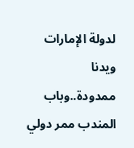لدولة الإمارات ويدنا ممدودة..وباب المندب ممر دولي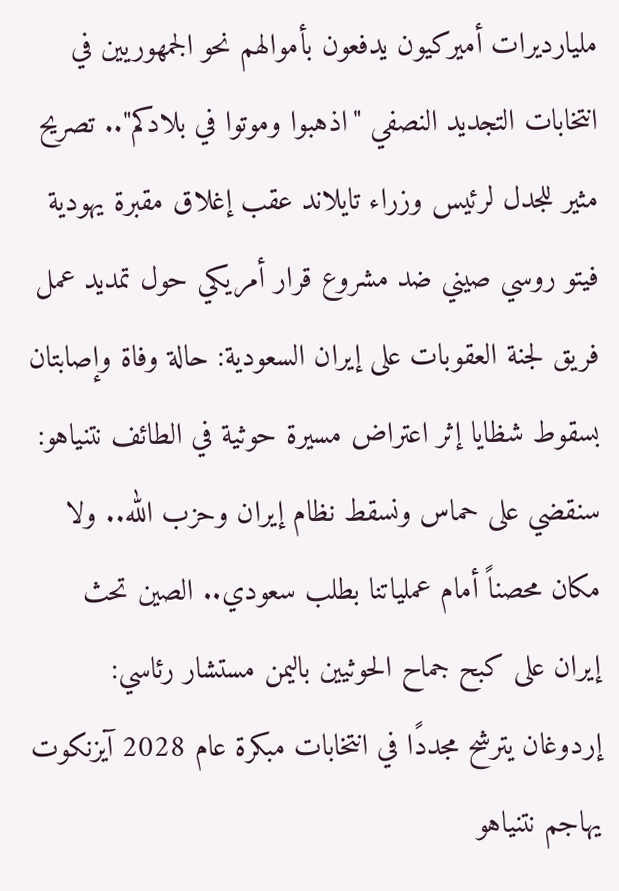مليارديرات أميركيون يدفعون بأموالهم نحو الجمهوريين في انتخابات التجديد النصفي "اذهبوا وموتوا في بلادكم".. تصريح مثير للجدل لرئيس وزراء تايلاند عقب إغلاق مقبرة يهودية فيتو روسي صيني ضد مشروع قرار أمريكي حول تمديد عمل فريق لجنة العقوبات على إيران السعودية: حالة وفاة وإصابتان بسقوط شظايا إثر اعتراض مسيرة حوثية في الطائف نتنياهو: سنقضي على حماس ونسقط نظام إيران وحزب الله.. ولا مكان محصناً أمام عملياتنا بطلب سعودي.. الصين تحث إيران على كبح جماح الحوثيين باليمن مستشار رئاسي: إردوغان يترشح مجددًا في انتخابات مبكرة عام 2028 آيزنكوت يهاجم نتنياهو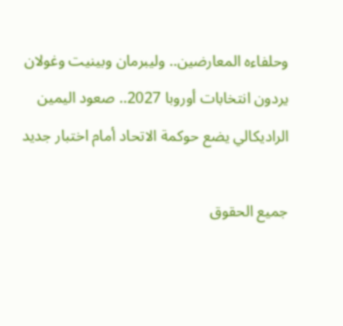وحلفاءه المعارضين.. وليبرمان وبينيت وغولان يردون انتخابات أوروبا 2027.. صعود اليمين الراديكالي يضع حوكمة الاتحاد أمام اختبار جديد

جميع الحقوق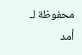محفوظة لـ أمد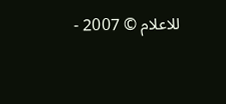للاعلام © 2007 -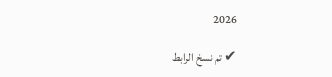2026

✔ تم نسخ الرابط